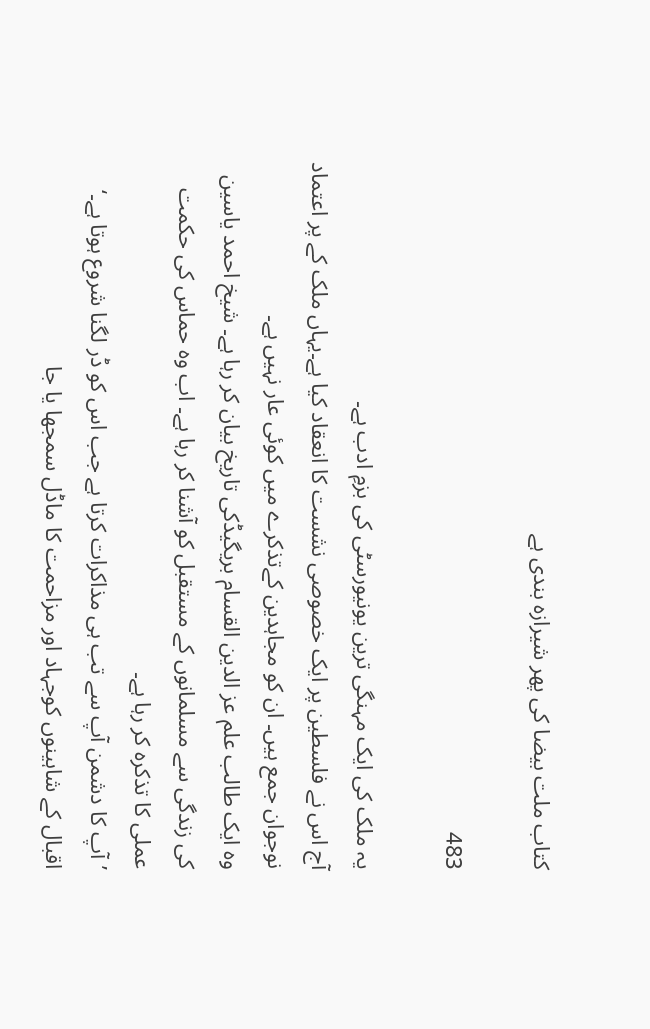کتاب ملت بیضا کی پھر شیرازہ بندی ہے

483

یہ ملک کی ایک مہنگی ترین یونیورسٹی کی بزمِ ادب ہے۔
آج اس نے فلسطین پر ایک خصوصی نشست کا انعقاد کیا ہے۔یہاں ملک کے پر اعتماد نوجوان جمع ہیں۔ ان کو مجاہدین کےتذکرے میں کوئی عار نہیں ہے۔
وہ ایک طالب علم عز الدین القسام بریگیڈکی تاریخ بیان کر رہا ہے۔ شیخ احمد یاسین کی زندگی سے مسلمانوں کے مستقبل کو آشنا کر رہا ہے۔ اب وہ حماس کی حکمت عملی کا تذکرہ کر رہا ہے۔
’آپ کا دشمن آپ سے تب ہی مذاکرات کرتا ہے جب اس کو ڈر لگنا شروع ہوتا ہے۔‘ اقبال کے شاہینوں کوجہاد اور مزاحمت کا ماڈل سمجھا یا جا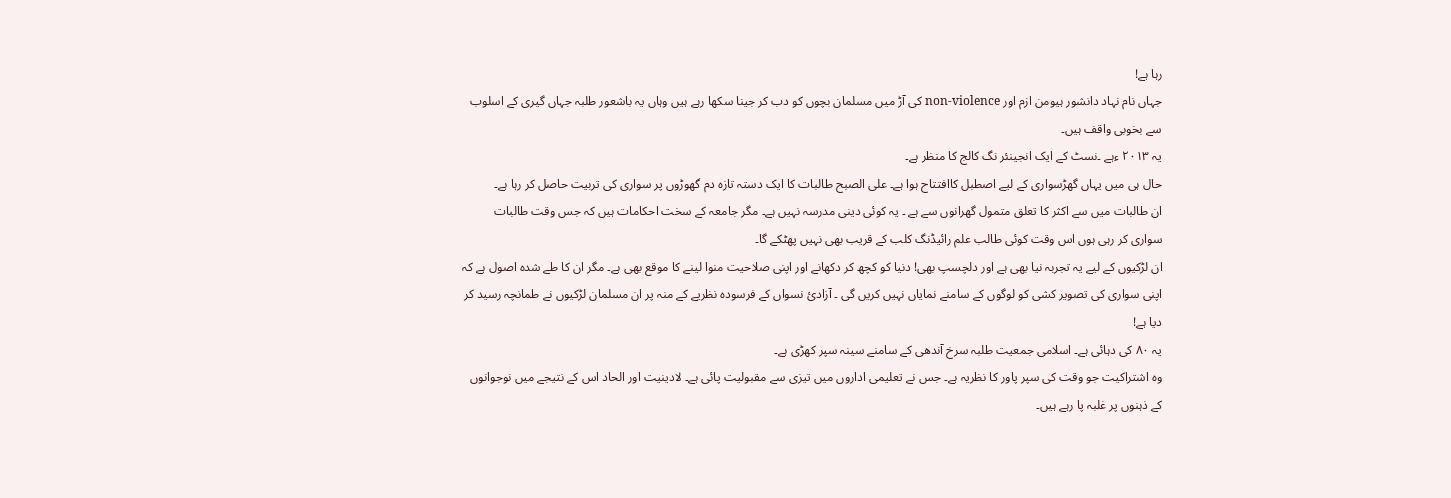رہا ہے!
جہاں نام نہاد دانشور ہیومن ازم اور non-violence کی آڑ میں مسلمان بچوں کو دب کر جینا سکھا رہے ہیں وہاں یہ باشعور طلبہ جہاں گیری کے اسلوب سے بخوبی واقف ہیں۔
یہ ۲۰۱۳ ءہے ۔نسٹ کے ایک انجینئر نگ کالج کا منظر ہے۔
حال ہی میں یہاں گھڑسواری کے لیے اصطبل کاافتتاح ہوا ہے۔ علی الصبح طالبات کا ایک دستہ تازہ دم گھوڑوں پر سواری کی تربیت حاصل کر رہا ہے۔
ان طالبات میں سے اکثر کا تعلق متمول گھرانوں سے ہے ۔ یہ کوئی دینی مدرسہ نہیں ہے۔ مگر جامعہ کے سخت احکامات ہیں کہ جس وقت طالبات سواری کر رہی ہوں اس وقت کوئی طالب علم رائیڈنگ کلب کے قریب بھی نہیں پھٹکے گا۔
ان لڑکیوں کے لیے یہ تجربہ نیا بھی ہے اور دلچسپ بھی! دنیا کو کچھ کر دکھانے اور اپنی صلاحیت منوا لینے کا موقع بھی ہے۔ مگر ان کا طے شدہ اصول ہے کہ اپنی سواری کی تصویر کشی کو لوگوں کے سامنے نمایاں نہیں کریں گی ۔ آزادیٔ نسواں کے فرسودہ نظریے کے منہ پر ان مسلمان لڑکیوں نے طمانچہ رسید کر دیا ہے!
یہ ۸۰ کی دہائی ہے۔ اسلامی جمعیت طلبہ سرخ آندھی کے سامنے سینہ سپر کھڑی ہے۔
وہ اشتراکیت جو وقت کی سپر پاور کا نظریہ ہے۔ جس نے تعلیمی اداروں میں تیزی سے مقبولیت پائی ہے۔ لادینیت اور الحاد اس کے نتیجے میں نوجوانوں کے ذہنوں پر غلبہ پا رہے ہیں۔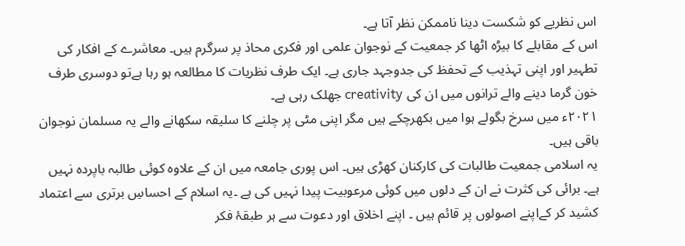اس نظریے کو شکست دینا ناممکن نظر آتا ہے۔
اس کے مقابلے کا بیڑہ اٹھا کر جمعیت کے نوجوان علمی اور فکری محاذ پر سرگرم ہیں۔ معاشرے کے افکار کی تطہیر اور اپنی تہذیب کے تحفظ کی جدوجہد جاری ہے۔ ایک طرف نظریات کا مطالعہ ہو رہا ہےتو دوسری طرف خون گرما دینے والے ترانوں میں ان کی creativity جھلک رہی ہے۔
۲۰۲۱ء میں سرخ بگولے ہوا میں بکھرچکے ہیں مگر اپنی مٹی پر چلنے کا سلیقہ سکھانے والے یہ مسلمان نوجوان باقی ہیں۔
یہ اسلامی جمعیت طالبات کی کارکنان کھڑی ہیں۔ اس پوری جامعہ میں ان کے علاوہ کوئی طالبہ باپردہ نہیں ہے۔ برائی کی کثرت نے ان کے دلوں میں کوئی مرعوبیت پیدا نہیں کی ہے ۔یہ اسلام کے احساسِ برتری سے اعتماد کشید کر کےاپنے اصولوں پر قائم ہیں ۔ اپنے اخلاق اور دعوت سے ہر طبقۂ فکر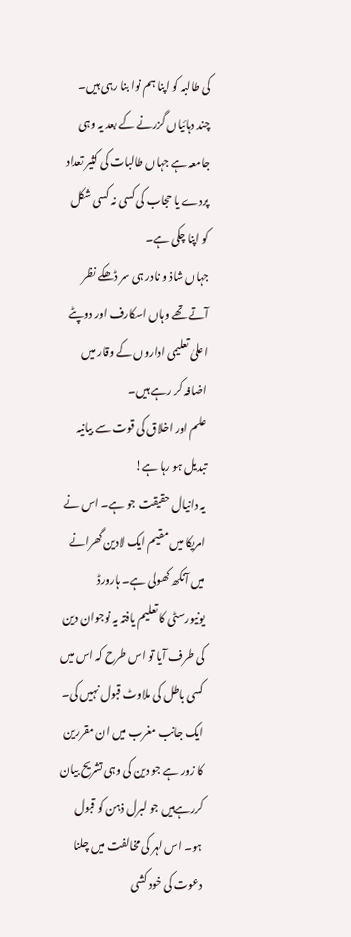کی طالبہ کو اپنا ہم نوا بنا رہی ہیں۔
چند دہائیاں گزرنے کے بعد یہ وہی جامعہ ہے جہاں طالبات کی کثیر تعداد پردے یا حجاب کی کسی نہ کسی شکل کو اپنا چکی ہے۔
جہاں شاذ و نادر ہی سر ڈھکے نظر آتے تھے وہاں اسکارف اور دوپٹے اعلیٰ تعلیمی اداروں کے وقار میں اضافہ کر رہے ہیں۔
علم اور اخلاق کی قوت سے بیانیہ تبدیل ہو رہا ہے!
یہ دانیال حقیقت جو ہے۔ اس نے امریکا میں مقیم ایک لادین گھرانے میں آنکھ کھولی ہے۔ ہارورڈ یونیورسٹی کا تعلیم یافتہ یہ نوجوان دین کی طرف آیا تو اس طرح کہ اس میں کسی باطل کی ملاوٹ قبول نہیں کی۔
ایک جانب مغرب میں ان مقررین کا زور ہے جو دین کی وہی تشریح بیان کررہےہیں جو لبرل ذہن کو قبول ہو۔ اس لہر کی مخالفت میں چلنا دعوت کی خود کشی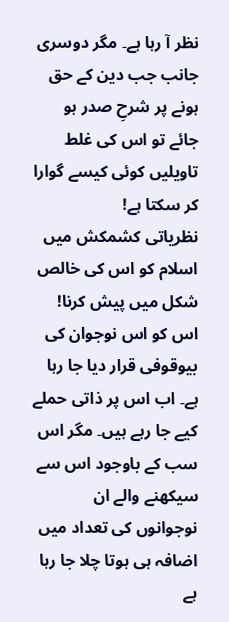نظر آ رہا ہے۔ مگر دوسری جانب جب دین کے حق ہونے پر شرحِ صدر ہو جائے تو اس کی غلط تاویلیں کوئی کیسے گوارا کر سکتا ہے!
نظریاتی کشمکش میں اسلام کو اس کی خالص شکل میں پیش کرنا!
اس کو اس نوجوان کی بیوقوفی قرار دیا جا رہا ہے۔ اب اس پر ذاتی حملے کیے جا رہے ہیں۔ مگر اس سب کے باوجود اس سے سیکھنے والے ان نوجوانوں کی تعداد میں اضافہ ہی ہوتا چلا جا رہا ہے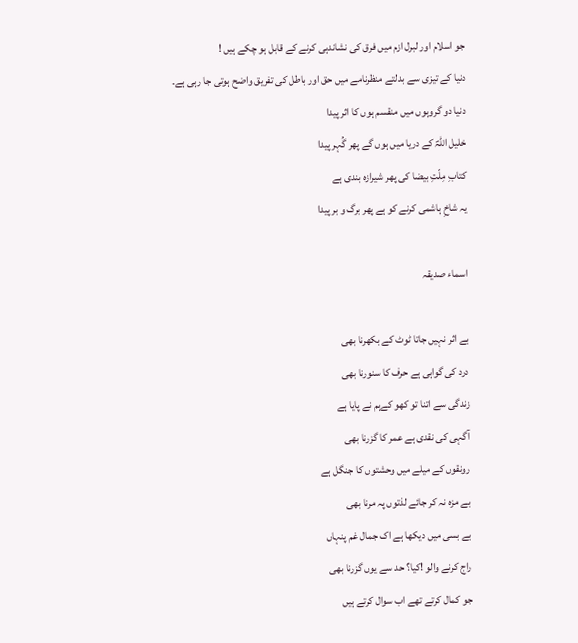جو اسلام اور لبرل ازم میں فرق کی نشاندہی کرنے کے قابل ہو چکے ہیں !
دنیا کے تیزی سے بدلتے منظرنامے میں حق اور باطل کی تفریق واضح ہوتی جا رہی ہے۔
دنیا دو گروہوں میں منقسم ہوں کا اثر پیدا
خلیل اللہؑ کے دریا میں ہوں گے پھر گُہر پیدا
کتابِ مِلّتِ بیضا کی پھر شیرازہ بندی ہے
یہ شاخِ ہاشمی کرنے کو ہے پھر برگ و بر پیدا

اسماء صدیقہ

بے اثر نہیں جاتا ٹوٹ کے بکھرنا بھی
درد کی گواہی ہے حرف کا سنورنا بھی
زندگی سے اتنا تو کھو کےہم نے پایا ہے
آگہی کی نقدی ہے عمر کا گزرنا بھی
رونقوں کے میلے میں وحشتوں کا جنگل ہے
بے مزہ نہ کر جائے لذتوں پہ مرنا بھی
بے بسی میں دیکھا ہے اک جمال غم پنہاں
راج کرنے والو !کیا؟ حد سے یوں گزرنا بھی
جو کمال کرتے تھے اب سوال کرتے ہیں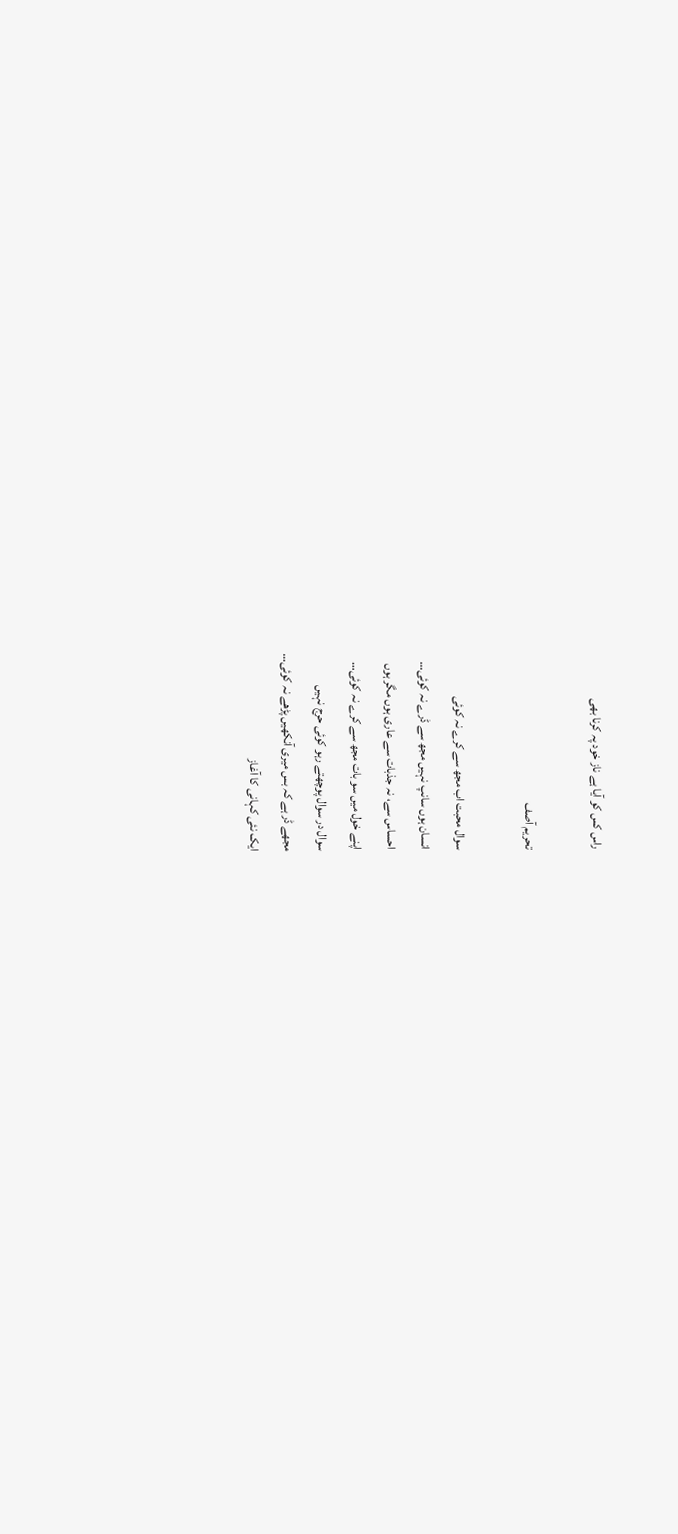راس کس کو آیا ہے ناز خود پہ کرنا بھی

تحریم آصف

سوال محبت اب مجھ سے کرے نہ کوئی
انسان ہوں سانپ نہیں مجھ سے ڈرے نہ کوئی…
احساس سے، نہ جذبات سے عاری ہوں مگر ہوں
اپنے خول میں سو بات مجھ سے کرے نہ کوئی…
سوال در سوال پوچھتے رہو کوئی حرج نہیں
مجھے ڈر ہے کہ بس میری آنکھیں پڑھے نہ کوئی…
ایک نئی کہانی کا آغاز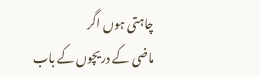چاہتی ہوں اگر
ماضی کے دریچوں کے باب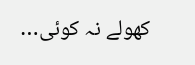کھولے نہ کوئی…